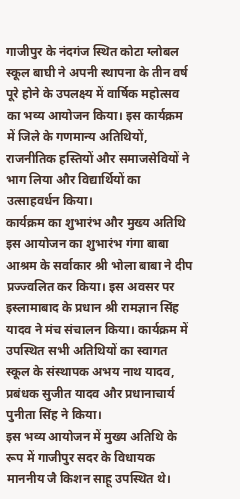गाजीपुर के नंदगंज स्थित कोटा ग्लोबल स्कूल बाघी ने अपनी स्थापना के तीन वर्ष पूरे होने के उपलक्ष्य में वार्षिक महोत्सव का भव्य आयोजन किया। इस कार्यक्रम में जिले के गणमान्य अतिथियों, राजनीतिक हस्तियों और समाजसेवियों ने भाग लिया और विद्यार्थियों का उत्साहवर्धन किया।
कार्यक्रम का शुभारंभ और मुख्य अतिथि
इस आयोजन का शुभारंभ गंगा बाबा आश्रम के सर्वाकार श्री भोला बाबा ने दीप प्रज्ज्वलित कर किया। इस अवसर पर इस्लामाबाद के प्रधान श्री रामज्ञान सिंह यादव ने मंच संचालन किया। कार्यक्रम में उपस्थित सभी अतिथियों का स्वागत स्कूल के संस्थापक अभय नाथ यादव, प्रबंधक सुजीत यादव और प्रधानाचार्य पुनीता सिंह ने किया।
इस भव्य आयोजन में मुख्य अतिथि के रूप में गाजीपुर सदर के विधायक माननीय जै किशन साहू उपस्थित थे।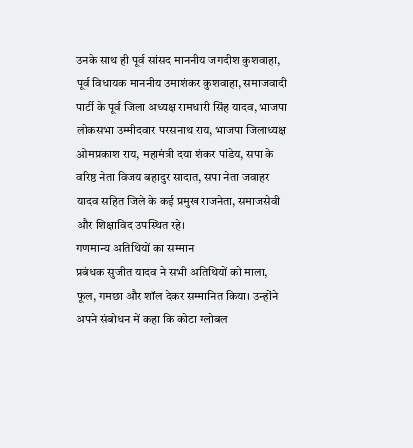उनके साथ ही पूर्व सांसद माननीय जगदीश कुशवाहा, पूर्व विधायक माननीय उमाशंकर कुशवाहा, समाजवादी पार्टी के पूर्व जिला अध्यक्ष रामधारी सिंह यादव, भाजपा लोकसभा उम्मीदवार परसनाथ राय, भाजपा जिलाध्यक्ष ओमप्रकाश राय, महामंत्री दया शंकर पांडेय, सपा के वरिष्ठ नेता विजय बहादुर सादात, सपा नेता जवाहर यादव सहित जिले के कई प्रमुख राजनेता, समाजसेवी और शिक्षाविद उपस्थित रहे।
गणमान्य अतिथियों का सम्मान
प्रबंधक सुजीत यादव ने सभी अतिथियों को माला, फूल, गमछा और शॉल देकर सम्मानित किया। उन्होंने अपने संबोधन में कहा कि कोटा ग्लोबल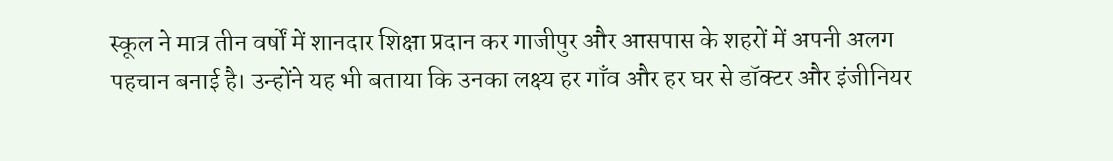स्कूल ने मात्र तीन वर्षों में शानदार शिक्षा प्रदान कर गाजीपुर और आसपास के शहरों में अपनी अलग पहचान बनाई है। उन्होंने यह भी बताया कि उनका लक्ष्य हर गाँव और हर घर से डॉक्टर और इंजीनियर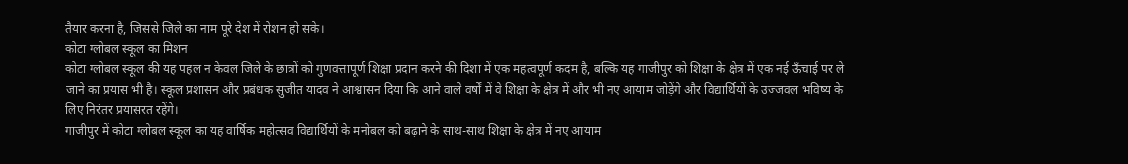तैयार करना है, जिससे जिले का नाम पूरे देश में रोशन हो सके।
कोटा ग्लोबल स्कूल का मिशन
कोटा ग्लोबल स्कूल की यह पहल न केवल जिले के छात्रों को गुणवत्तापूर्ण शिक्षा प्रदान करने की दिशा में एक महत्वपूर्ण कदम है, बल्कि यह गाजीपुर को शिक्षा के क्षेत्र में एक नई ऊँचाई पर ले जाने का प्रयास भी है। स्कूल प्रशासन और प्रबंधक सुजीत यादव ने आश्वासन दिया कि आने वाले वर्षों में वे शिक्षा के क्षेत्र में और भी नए आयाम जोड़ेंगे और विद्यार्थियों के उज्जवल भविष्य के लिए निरंतर प्रयासरत रहेंगे।
गाजीपुर में कोटा ग्लोबल स्कूल का यह वार्षिक महोत्सव विद्यार्थियों के मनोबल को बढ़ाने के साथ-साथ शिक्षा के क्षेत्र में नए आयाम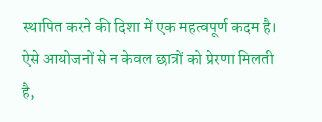स्थापित करने की दिशा में एक महत्वपूर्ण कदम है। ऐसे आयोजनों से न केवल छात्रों को प्रेरणा मिलती है,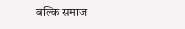बल्कि समाज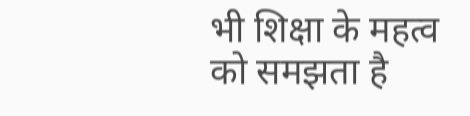भी शिक्षा के महत्व को समझता है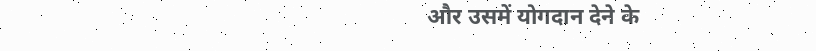और उसमें योगदान देने के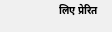लिए प्रेरित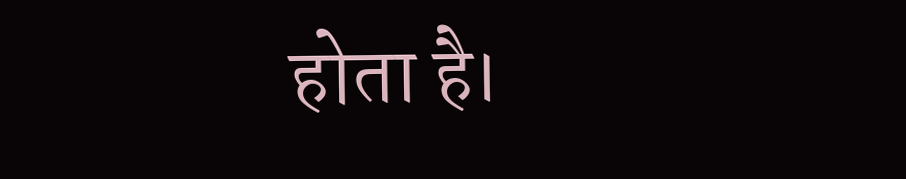होता है।